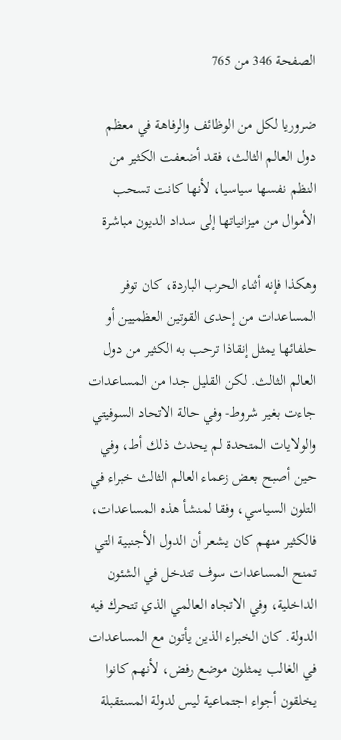الصفحة 346 من 765

ضروريا لكل من الوظائف والرفاهة في معظم دول العالم الثالث، فقد أضعفت الكثير من النظم نفسها سياسيا، لأنها كانت تسحب الأموال من ميزانياتها إلى سداد الديون مباشرة

وهكذا فإنه أثناء الحرب الباردة، كان توفر المساعدات من إحدى القوتين العظميين أو حلفائها يمثل إنقاذا ترحب به الكثير من دول العالم الثالث. لكن القليل جدا من المساعدات جاءت بغير شروط- وفي حالة الاتحاد السوفيتي والولايات المتحدة لم يحدث ذلك أط، وفي حين أصبح بعض زعماء العالم الثالث خبراء في التلون السياسي، وفقا لمنشأ هذه المساعدات، فالكثير منهم كان يشعر أن الدول الأجنبية التي تمنح المساعدات سوف تتدخل في الشئون الداخلية، وفي الاتجاه العالمي الذي تتحرك فيه الدولة. كان الخبراء الذين يأتون مع المساعدات في الغالب يمثلون موضع رفض، لأنهم كانوا يخلقون أجواء اجتماعية ليس لدولة المستقبلة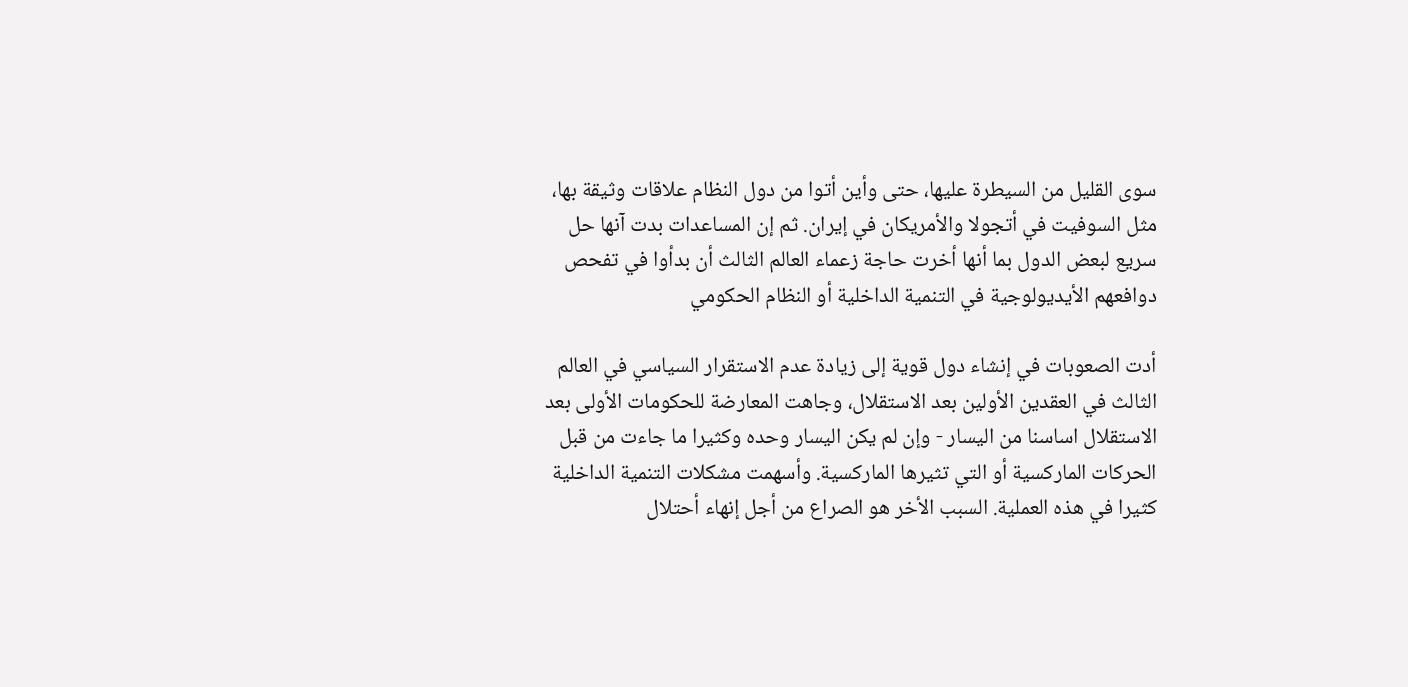سوى القليل من السيطرة عليها، حتى وأين أتوا من دول النظام علاقات وثيقة بها، مثل السوفيت في أتجولا والأمريكان في إيران. ثم إن المساعدات بدت آنها حل سريع لبعض الدول بما أنها أخرت حاجة زعماء العالم الثالث أن بدأوا في تفحص دوافعهم الأيديولوجية في التنمية الداخلية أو النظام الحكومي

أدت الصعوبات في إنشاء دول قوية إلى زيادة عدم الاستقرار السياسي في العالم الثالث في العقدين الأولين بعد الاستقلال، وجاهت المعارضة للحكومات الأولى بعد الاستقلال اساسنا من اليسار - وإن لم يكن اليسار وحده وكثيرا ما جاءت من قبل الحركات الماركسية أو التي تثيرها الماركسية. وأسهمت مشكلات التنمية الداخلية كثيرا في هذه العملية. السبب الأخر هو الصراع من أجل إنهاء أحتلال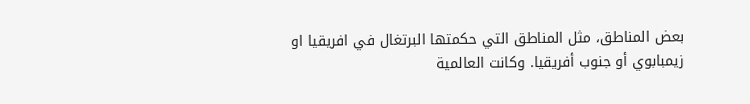بعض المناطق، مثل المناطق التي حكمتها البرتغال في افريقيا او زيمبابوي أو جنوب أفريقيا. وكانت العالمية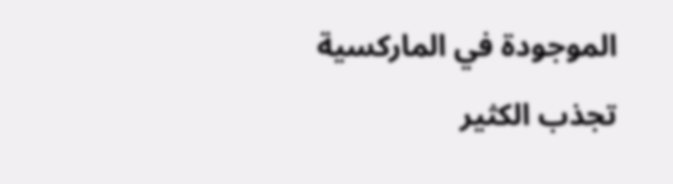الموجودة في الماركسية تجذب الكثير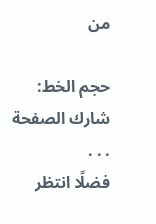من

حجم الخط:
شارك الصفحة
. . .
فضلًا انتظر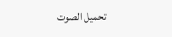تحميل الصوت